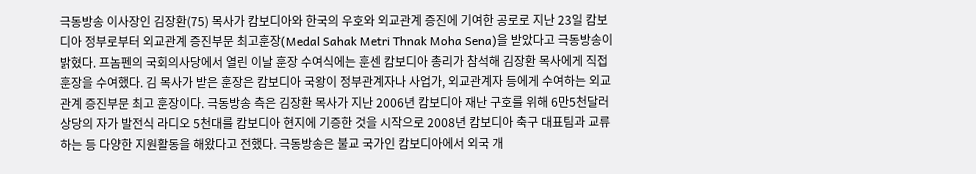극동방송 이사장인 김장환(75) 목사가 캄보디아와 한국의 우호와 외교관계 증진에 기여한 공로로 지난 23일 캄보디아 정부로부터 외교관계 증진부문 최고훈장(Medal Sahak Metri Thnak Moha Sena)을 받았다고 극동방송이 밝혔다. 프놈펜의 국회의사당에서 열린 이날 훈장 수여식에는 훈센 캄보디아 총리가 참석해 김장환 목사에게 직접 훈장을 수여했다. 김 목사가 받은 훈장은 캄보디아 국왕이 정부관계자나 사업가, 외교관계자 등에게 수여하는 외교관계 증진부문 최고 훈장이다. 극동방송 측은 김장환 목사가 지난 2006년 캄보디아 재난 구호를 위해 6만5천달러 상당의 자가 발전식 라디오 5천대를 캄보디아 현지에 기증한 것을 시작으로 2008년 캄보디아 축구 대표팀과 교류하는 등 다양한 지원활동을 해왔다고 전했다. 극동방송은 불교 국가인 캄보디아에서 외국 개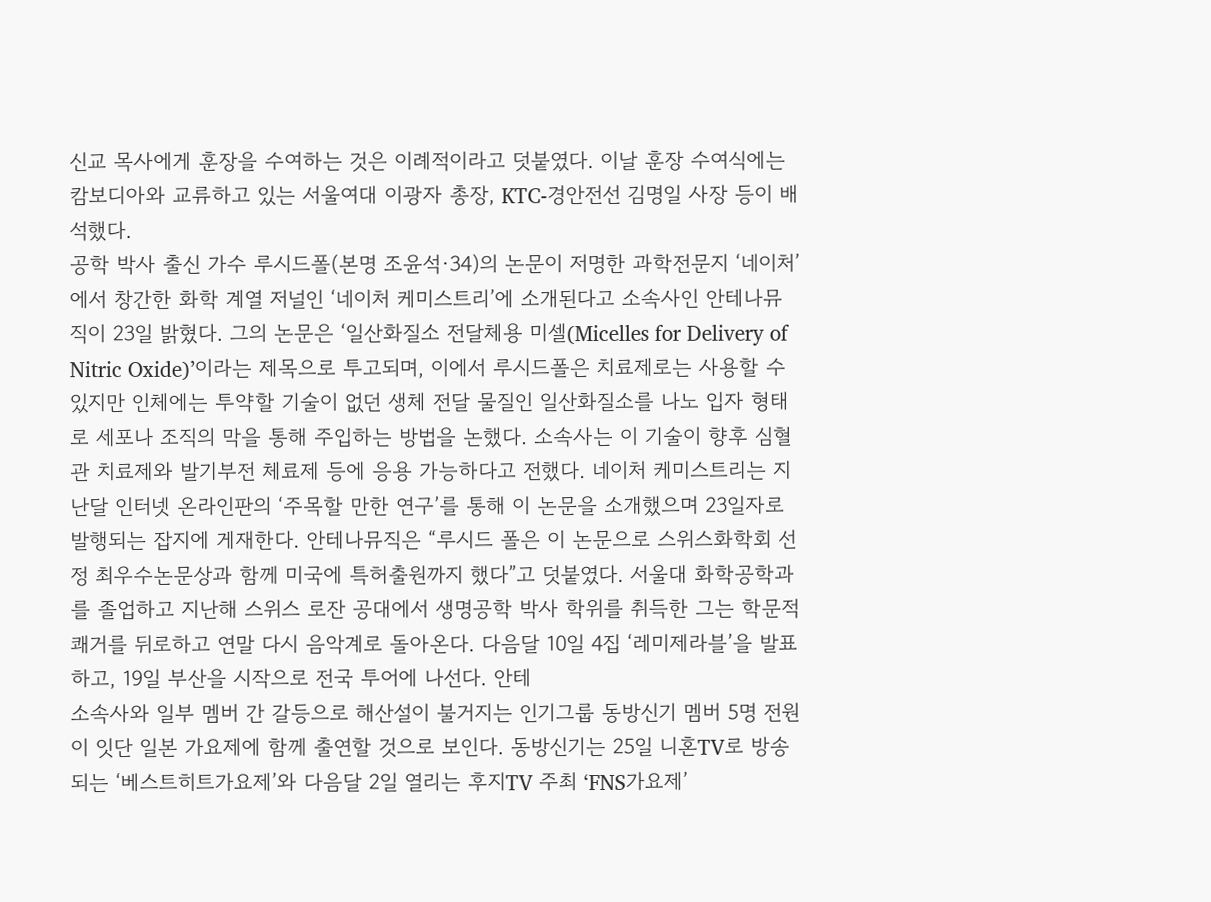신교 목사에게 훈장을 수여하는 것은 이례적이라고 덧붙였다. 이날 훈장 수여식에는 캄보디아와 교류하고 있는 서울여대 이광자 총장, KTC-경안전선 김명일 사장 등이 배석했다.
공학 박사 출신 가수 루시드폴(본명 조윤석·34)의 논문이 저명한 과학전문지 ‘네이처’에서 창간한 화학 계열 저널인 ‘네이처 케미스트리’에 소개된다고 소속사인 안테나뮤직이 23일 밝혔다. 그의 논문은 ‘일산화질소 전달체용 미셀(Micelles for Delivery of Nitric Oxide)’이라는 제목으로 투고되며, 이에서 루시드폴은 치료제로는 사용할 수 있지만 인체에는 투약할 기술이 없던 생체 전달 물질인 일산화질소를 나노 입자 형태로 세포나 조직의 막을 통해 주입하는 방법을 논했다. 소속사는 이 기술이 향후 심혈관 치료제와 발기부전 체료제 등에 응용 가능하다고 전했다. 네이처 케미스트리는 지난달 인터넷 온라인판의 ‘주목할 만한 연구’를 통해 이 논문을 소개했으며 23일자로 발행되는 잡지에 게재한다. 안테나뮤직은 “루시드 폴은 이 논문으로 스위스화학회 선정 최우수논문상과 함께 미국에 특허출원까지 했다”고 덧붙였다. 서울대 화학공학과를 졸업하고 지난해 스위스 로잔 공대에서 생명공학 박사 학위를 취득한 그는 학문적 쾌거를 뒤로하고 연말 다시 음악계로 돌아온다. 다음달 10일 4집 ‘레미제라블’을 발표하고, 19일 부산을 시작으로 전국 투어에 나선다. 안테
소속사와 일부 멤버 간 갈등으로 해산설이 불거지는 인기그룹 동방신기 멤버 5명 전원이 잇단 일본 가요제에 함께 출연할 것으로 보인다. 동방신기는 25일 니혼TV로 방송되는 ‘베스트히트가요제’와 다음달 2일 열리는 후지TV 주최 ‘FNS가요제’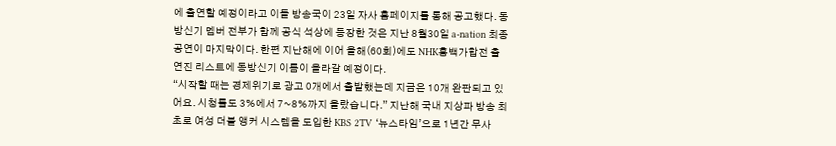에 출연할 예정이라고 이들 방송국이 23일 자사 홈페이지를 통해 공고했다. 동방신기 멤버 전부가 함께 공식 석상에 등장한 것은 지난 8월30일 a-nation 최종 공연이 마지막이다. 한편 지난해에 이어 올해(60회)에도 NHK홍백가합전 출연진 리스트에 동방신기 이름이 올라갈 예정이다.
“시작할 때는 경제위기로 광고 0개에서 출발했는데 지금은 10개 완판되고 있어요. 시청률도 3%에서 7~8%까지 올랐습니다.” 지난해 국내 지상파 방송 최초로 여성 더블 앵커 시스템을 도입한 KBS 2TV ‘뉴스타임’으로 1년간 무사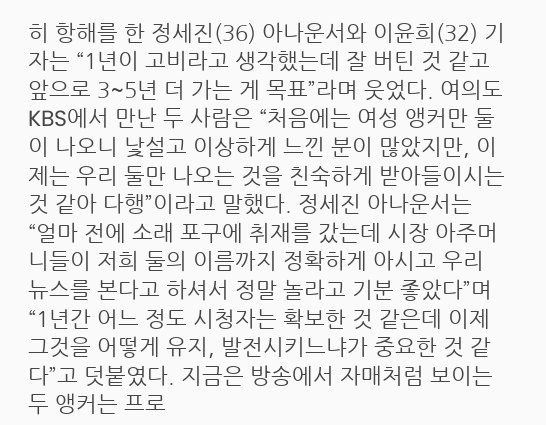히 항해를 한 정세진(36) 아나운서와 이윤희(32) 기자는 “1년이 고비라고 생각했는데 잘 버틴 것 같고 앞으로 3~5년 더 가는 게 목표”라며 웃었다. 여의도 KBS에서 만난 두 사람은 “처음에는 여성 앵커만 둘이 나오니 낯설고 이상하게 느낀 분이 많았지만, 이제는 우리 둘만 나오는 것을 친숙하게 받아들이시는 것 같아 다행”이라고 말했다. 정세진 아나운서는 “얼마 전에 소래 포구에 취재를 갔는데 시장 아주머니들이 저희 둘의 이름까지 정확하게 아시고 우리 뉴스를 본다고 하셔서 정말 놀라고 기분 좋았다”며 “1년간 어느 정도 시청자는 확보한 것 같은데 이제 그것을 어떻게 유지, 발전시키느냐가 중요한 것 같다”고 덧붙였다. 지금은 방송에서 자매처럼 보이는 두 앵커는 프로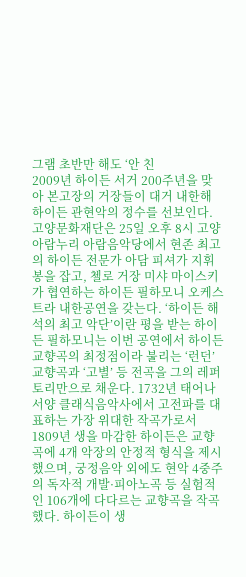그램 초반만 해도 ‘안 친
2009년 하이든 서거 200주년을 맞아 본고장의 거장들이 대거 내한해 하이든 관현악의 정수를 선보인다. 고양문화재단은 25일 오후 8시 고양아람누리 아람음악당에서 현존 최고의 하이든 전문가 아담 피셔가 지휘봉을 잡고, 첼로 거장 미샤 마이스키가 협연하는 하이든 필하모니 오케스트라 내한공연을 갖는다. ‘하이든 해석의 최고 악단’이란 평을 받는 하이든 필하모니는 이번 공연에서 하이든 교향곡의 최정점이라 불리는 ‘런던’ 교향곡과 ‘고별’ 등 전곡을 그의 레퍼토리만으로 채운다. 1732년 태어나 서양 클래식음악사에서 고전파를 대표하는 가장 위대한 작곡가로서 1809년 생을 마감한 하이든은 교향곡에 4개 악장의 안정적 형식을 제시했으며, 궁정음악 외에도 현악 4중주의 독자적 개발·피아노곡 등 실험적인 106개에 다다르는 교향곡을 작곡했다. 하이든이 생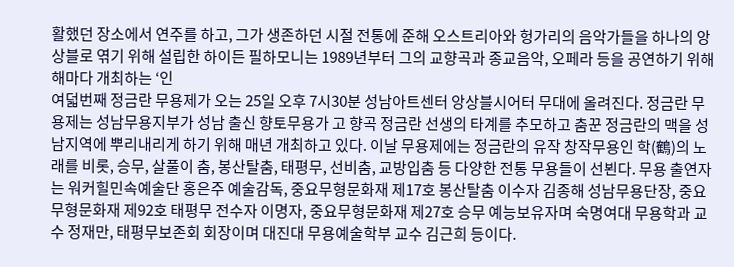활했던 장소에서 연주를 하고, 그가 생존하던 시절 전통에 준해 오스트리아와 헝가리의 음악가들을 하나의 앙상블로 엮기 위해 설립한 하이든 필하모니는 1989년부터 그의 교향곡과 종교음악, 오페라 등을 공연하기 위해 해마다 개최하는 ‘인
여덟번째 정금란 무용제가 오는 25일 오후 7시30분 성남아트센터 앙상블시어터 무대에 올려진다. 정금란 무용제는 성남무용지부가 성남 출신 향토무용가 고 향곡 정금란 선생의 타계를 추모하고 춤꾼 정금란의 맥을 성남지역에 뿌리내리게 하기 위해 매년 개최하고 있다. 이날 무용제에는 정금란의 유작 창작무용인 학(鶴)의 노래를 비롯, 승무, 살풀이 춤, 봉산탈춤, 태평무, 선비춤, 교방입춤 등 다양한 전통 무용들이 선뵌다. 무용 출연자는 워커힐민속예술단 홍은주 예술감독, 중요무형문화재 제17호 봉산탈춤 이수자 김종해 성남무용단장, 중요무형문화재 제92호 태평무 전수자 이명자, 중요무형문화재 제27호 승무 예능보유자며 숙명여대 무용학과 교수 정재만, 태평무보존회 회장이며 대진대 무용예술학부 교수 김근희 등이다.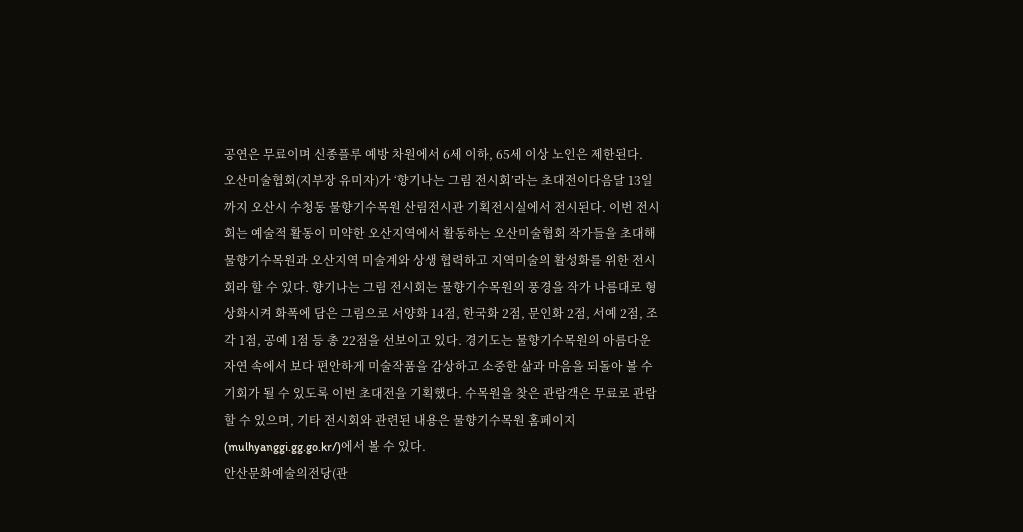공연은 무료이며 신종플루 예방 차원에서 6세 이하, 65세 이상 노인은 제한된다.
오산미술협회(지부장 유미자)가 ‘향기나는 그림 전시회’라는 초대전이다음달 13일까지 오산시 수청동 물향기수목원 산림전시관 기획전시실에서 전시된다. 이번 전시회는 예술적 활동이 미약한 오산지역에서 활동하는 오산미술협회 작가들을 초대해 물향기수목원과 오산지역 미술계와 상생 협력하고 지역미술의 활성화를 위한 전시회라 할 수 있다. 향기나는 그림 전시회는 물향기수목원의 풍경을 작가 나름대로 형상화시켜 화폭에 담은 그림으로 서양화 14점, 한국화 2점, 문인화 2점, 서예 2점, 조각 1점, 공예 1점 등 총 22점을 선보이고 있다. 경기도는 물향기수목원의 아름다운 자연 속에서 보다 편안하게 미술작품을 감상하고 소중한 삶과 마음을 되돌아 볼 수 기회가 될 수 있도록 이번 초대전을 기획했다. 수목원을 찾은 관람객은 무료로 관람할 수 있으며, 기타 전시회와 관련된 내용은 물향기수목원 홈페이지(mulhyanggi.gg.go.kr/)에서 볼 수 있다.
안산문화예술의전당(관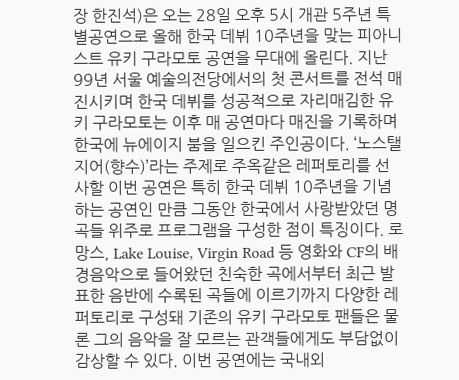장 한진석)은 오는 28일 오후 5시 개관 5주년 특별공연으로 올해 한국 데뷔 10주년을 맞는 피아니스트 유키 구라모토 공연을 무대에 올린다. 지난 99년 서울 예술의전당에서의 첫 콘서트를 전석 매진시키며 한국 데뷔를 성공적으로 자리매김한 유키 구라모토는 이후 매 공연마다 매진을 기록하며 한국에 뉴에이지 붐을 일으킨 주인공이다. ‘노스탤지어(향수)’라는 주제로 주옥같은 레퍼토리를 선사할 이번 공연은 특히 한국 데뷔 10주년을 기념하는 공연인 만큼 그동안 한국에서 사랑받았던 명곡들 위주로 프로그램을 구성한 점이 특징이다. 로망스, Lake Louise, Virgin Road 등 영화와 CF의 배경음악으로 들어왔던 친숙한 곡에서부터 최근 발표한 음반에 수록된 곡들에 이르기까지 다양한 레퍼토리로 구성돼 기존의 유키 구라모토 팬들은 물론 그의 음악을 잘 모르는 관객들에게도 부담없이 감상할 수 있다. 이번 공연에는 국내외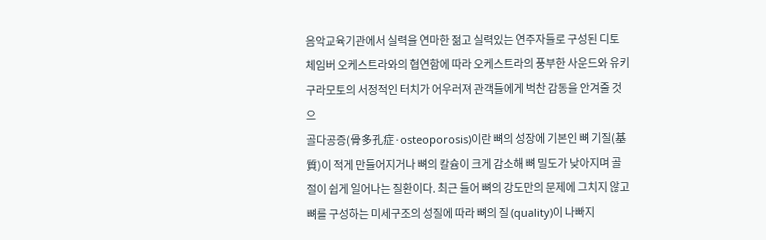음악교육기관에서 실력을 연마한 젊고 실력있는 연주자들로 구성된 디토 체임버 오케스트라와의 협연함에 따라 오케스트라의 풍부한 사운드와 유키 구라모토의 서정적인 터치가 어우러져 관객들에게 벅찬 감동을 안겨줄 것으
골다공증(骨多孔症·osteoporosis)이란 뼈의 성장에 기본인 뼈 기질(基質)이 적게 만들어지거나 뼈의 칼슘이 크게 감소해 뼈 밀도가 낮아지며 골절이 쉽게 일어나는 질환이다. 최근 들어 뼈의 강도만의 문제에 그치지 않고 뼈를 구성하는 미세구조의 성질에 따라 뼈의 질 (quality)이 나빠지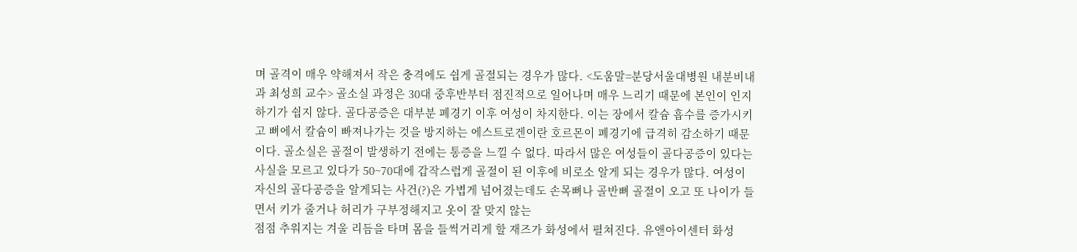며 골격이 매우 약해져서 작은 충격에도 쉽게 골절되는 경우가 많다. <도움말=분당서울대병원 내분비내과 최성희 교수> 골소실 과정은 30대 중후반부터 점진적으로 일어나며 매우 느리기 때문에 본인이 인지하기가 쉽지 않다. 골다공증은 대부분 폐경기 이후 여성이 차지한다. 이는 장에서 칼슘 흡수를 증가시키고 뼈에서 칼슘이 빠져나가는 것을 방지하는 에스트로겐이란 호르몬이 폐경기에 급격히 감소하기 때문이다. 골소실은 골절이 발생하기 전에는 통증을 느낄 수 없다. 따라서 많은 여성들이 골다공증이 있다는 사실을 모르고 있다가 50~70대에 갑작스럽게 골절이 된 이후에 비로소 알게 되는 경우가 많다. 여성이 자신의 골다공증을 알게되는 사건(?)은 가볍게 넘어졌는데도 손목뼈나 골반뼈 골절이 오고 또 나이가 들면서 키가 줄거나 허리가 구부정해지고 옷이 잘 맞지 않는
점점 추워지는 겨울 리듬을 타며 몸을 들썩거리게 할 재즈가 화성에서 펼쳐진다. 유앤아이센터 화성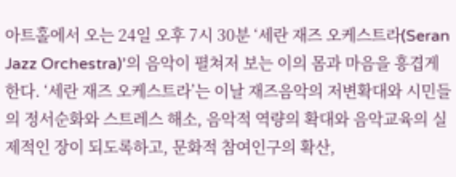아트홀에서 오는 24일 오후 7시 30분 ‘세란 재즈 오케스트라(Seran Jazz Orchestra)’의 음악이 펼쳐저 보는 이의 몸과 마음을 흥겹게 한다. ‘세란 재즈 오케스트라’는 이날 재즈음악의 저변확대와 시민들의 정서순화와 스트레스 해소, 음악적 역량의 확대와 음악교육의 실제적인 장이 되도록하고, 문화적 참여인구의 확산,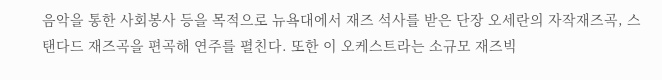음악을 통한 사회봉사 등을 목적으로 뉴욕대에서 재즈 석사를 받은 단장 오세란의 자작재즈곡, 스탠다드 재즈곡을 편곡해 연주를 펼친다. 또한 이 오케스트라는 소규모 재즈빅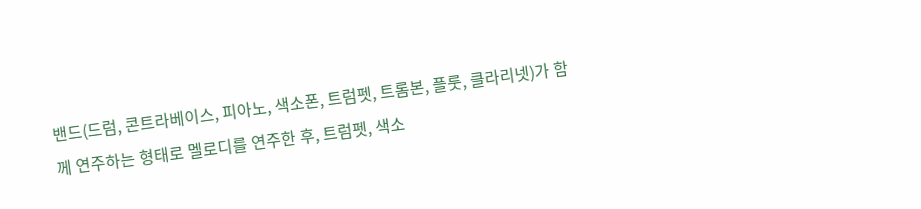밴드(드럼, 콘트라베이스, 피아노, 색소폰, 트럼펫, 트롬본, 플룻, 클라리넷)가 함께 연주하는 형태로 멜로디를 연주한 후, 트럼펫, 색소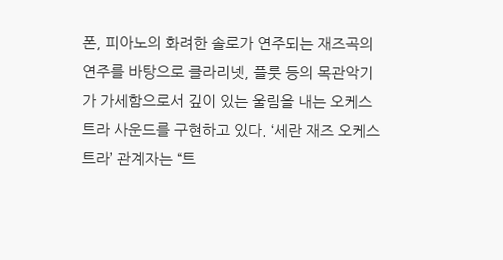폰, 피아노의 화려한 솔로가 연주되는 재즈곡의 연주를 바탕으로 클라리넷, 플룻 등의 목관악기가 가세함으로서 깊이 있는 울림을 내는 오케스트라 사운드를 구현하고 있다. ‘세란 재즈 오케스트라’ 관계자는 “트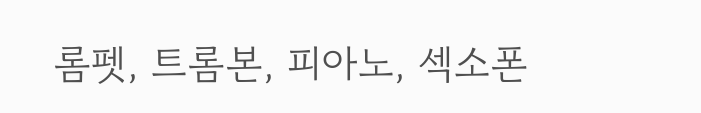롬펫, 트롬본, 피아노, 섹소폰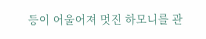등이 어울어져 멋진 하모니를 관